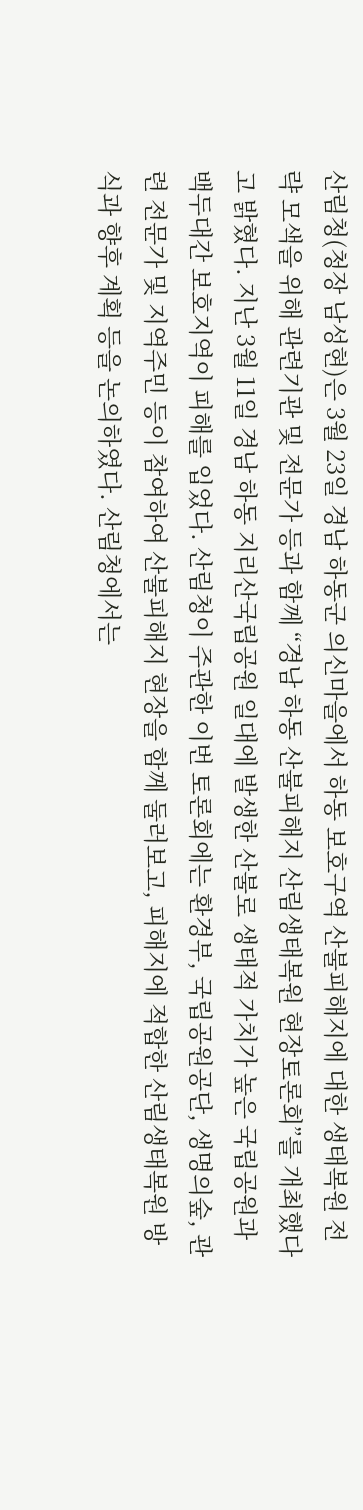산림청(청장 남성현)은 3월 23일 경남 하동군 의신마을에서 하동 보호구역 산불피해지에 대한 생태복원 전략 모색을 위해 관련기관 및 전문가 등과 함께 “경남 하동 산불피해지 산림생태복원 현장토론회”를 개최했다고 밝혔다. 지난 3월 11일 경남 하동 지리산국립공원 일대에 발생한 산불로 생태적 가치가 높은 국립공원과 백두대간 보호지역이 피해를 입었다. 산림청이 주관한 이번 토론회에는 환경부, 국립공원공단, 생명의숲, 관련 전문가 및 지역주민 등이 참여하여 산불피해지 현장을 함께 둘러보고, 피해지에 적합한 산림생태복원 방식과 향후 계획 등을 논의하였다. 산림청에서는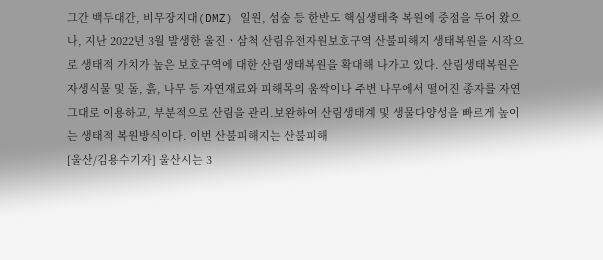그간 백두대간, 비무장지대(DMZ) 일원, 섬숲 등 한반도 핵심생태축 복원에 중점을 두어 왔으나, 지난 2022년 3월 발생한 울진ㆍ삼척 산림유전자원보호구역 산불피해지 생태복원을 시작으로 생태적 가치가 높은 보호구역에 대한 산림생태복원을 확대해 나가고 있다. 산림생태복원은 자생식물 및 돌, 흙, 나무 등 자연재료와 피해목의 움싹이나 주변 나무에서 떨어진 종자를 자연 그대로 이용하고, 부분적으로 산림을 관리․보완하여 산림생태계 및 생물다양성을 빠르게 높이는 생태적 복원방식이다. 이번 산불피해지는 산불피해
[울산/김용수기자] 울산시는 3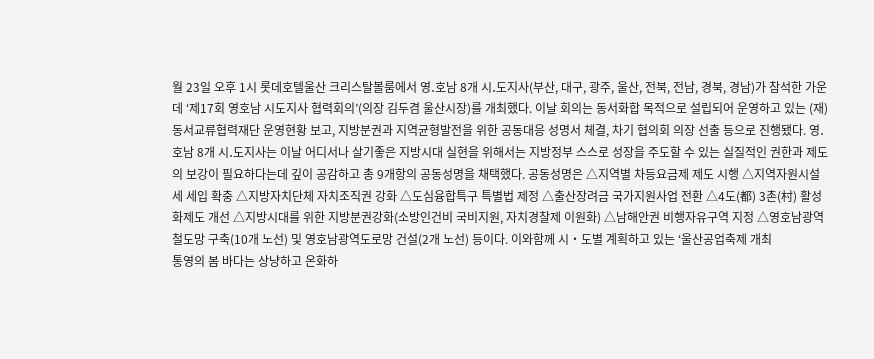월 23일 오후 1시 롯데호텔울산 크리스탈볼룸에서 영․호남 8개 시․도지사(부산, 대구, 광주, 울산, 전북, 전남, 경북, 경남)가 참석한 가운데 ‘제17회 영호남 시도지사 협력회의’(의장 김두겸 울산시장)를 개최했다. 이날 회의는 동서화합 목적으로 설립되어 운영하고 있는 (재)동서교류협력재단 운영현황 보고, 지방분권과 지역균형발전을 위한 공동대응 성명서 체결, 차기 협의회 의장 선출 등으로 진행됐다. 영․호남 8개 시․도지사는 이날 어디서나 살기좋은 지방시대 실현을 위해서는 지방정부 스스로 성장을 주도할 수 있는 실질적인 권한과 제도의 보강이 필요하다는데 깊이 공감하고 총 9개항의 공동성명을 채택했다. 공동성명은 △지역별 차등요금제 제도 시행 △지역자원시설세 세입 확충 △지방자치단체 자치조직권 강화 △도심융합특구 특별법 제정 △출산장려금 국가지원사업 전환 △4도(都) 3촌(村) 활성화제도 개선 △지방시대를 위한 지방분권강화(소방인건비 국비지원, 자치경찰제 이원화) △남해안권 비행자유구역 지정 △영호남광역철도망 구축(10개 노선) 및 영호남광역도로망 건설(2개 노선) 등이다. 이와함께 시‧도별 계획하고 있는 ‘울산공업축제 개최
통영의 봄 바다는 상냥하고 온화하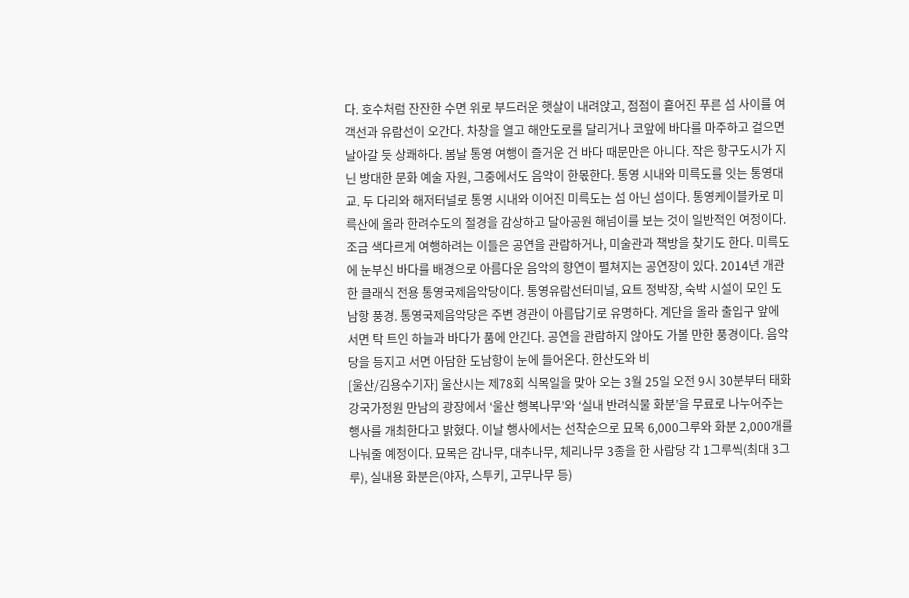다. 호수처럼 잔잔한 수면 위로 부드러운 햇살이 내려앉고, 점점이 흩어진 푸른 섬 사이를 여객선과 유람선이 오간다. 차창을 열고 해안도로를 달리거나 코앞에 바다를 마주하고 걸으면 날아갈 듯 상쾌하다. 봄날 통영 여행이 즐거운 건 바다 때문만은 아니다. 작은 항구도시가 지닌 방대한 문화 예술 자원, 그중에서도 음악이 한몫한다. 통영 시내와 미륵도를 잇는 통영대교. 두 다리와 해저터널로 통영 시내와 이어진 미륵도는 섬 아닌 섬이다. 통영케이블카로 미륵산에 올라 한려수도의 절경을 감상하고 달아공원 해넘이를 보는 것이 일반적인 여정이다. 조금 색다르게 여행하려는 이들은 공연을 관람하거나, 미술관과 책방을 찾기도 한다. 미륵도에 눈부신 바다를 배경으로 아름다운 음악의 향연이 펼쳐지는 공연장이 있다. 2014년 개관한 클래식 전용 통영국제음악당이다. 통영유람선터미널, 요트 정박장, 숙박 시설이 모인 도남항 풍경. 통영국제음악당은 주변 경관이 아름답기로 유명하다. 계단을 올라 출입구 앞에 서면 탁 트인 하늘과 바다가 품에 안긴다. 공연을 관람하지 않아도 가볼 만한 풍경이다. 음악당을 등지고 서면 아담한 도남항이 눈에 들어온다. 한산도와 비
[울산/김용수기자] 울산시는 제78회 식목일을 맞아 오는 3월 25일 오전 9시 30분부터 태화강국가정원 만남의 광장에서 ‘울산 행복나무’와 ‘실내 반려식물 화분’을 무료로 나누어주는 행사를 개최한다고 밝혔다. 이날 행사에서는 선착순으로 묘목 6,000그루와 화분 2,000개를 나눠줄 예정이다. 묘목은 감나무, 대추나무, 체리나무 3종을 한 사람당 각 1그루씩(최대 3그루), 실내용 화분은(야자, 스투키, 고무나무 등)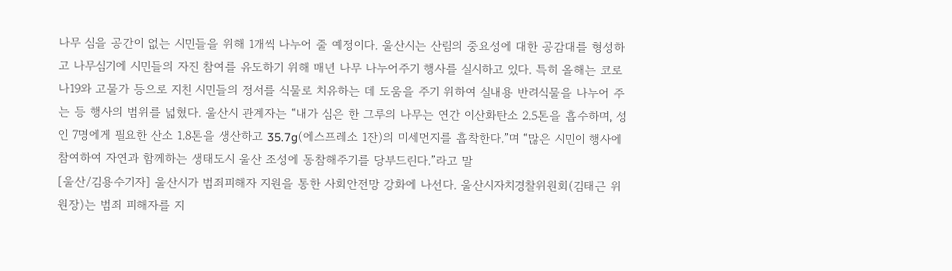나무 심을 공간이 없는 시민들을 위해 1개씩 나누어 줄 예정이다. 울산시는 산림의 중요성에 대한 공감대를 형성하고 나무심기에 시민들의 자진 참여를 유도하기 위해 매년 나무 나누어주기 행사를 실시하고 있다. 특히 올해는 코로나19와 고물가 등으로 지친 시민들의 정서를 식물로 치유하는 데 도움을 주기 위하여 실내용 반려식물을 나누어 주는 등 행사의 범위를 넓혔다. 울산시 관계자는 “내가 심은 한 그루의 나무는 연간 이산화탄소 2.5톤을 흡수하며, 성인 7명에게 필요한 산소 1.8톤을 생산하고 35.7g(에스프레소 1잔)의 미세먼지를 흡착한다.”며 “많은 시민이 행사에 참여하여 자연과 함께하는 생태도시 울산 조성에 동참해주기를 당부드린다.”라고 말
[울산/김용수기자] 울산시가 범죄피해자 지원을 통한 사회안전망 강화에 나선다. 울산시자치경찰위원회(김태근 위원장)는 범죄 피해자를 지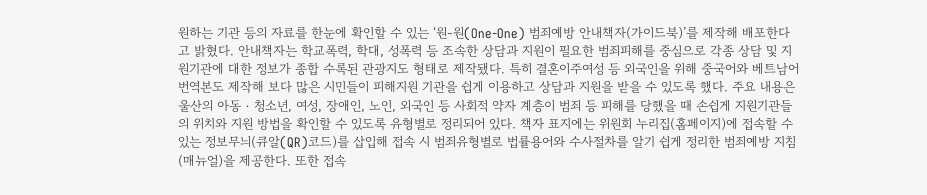원하는 기관 등의 자료를 한눈에 확인할 수 있는 ‘원-원(One-One) 범죄예방 안내책자(가이드북)’를 제작해 배포한다고 밝혔다. 안내책자는 학교폭력, 학대, 성폭력 등 조속한 상담과 지원이 필요한 범죄피해를 중심으로 각종 상담 및 지원기관에 대한 정보가 종합 수록된 관광지도 형태로 제작됐다. 특히 결혼이주여성 등 외국인을 위해 중국어와 베트남어 번역본도 제작해 보다 많은 시민들이 피해지원 기관을 쉽게 이용하고 상담과 지원을 받을 수 있도록 했다. 주요 내용은 울산의 아동‧청소년, 여성, 장애인, 노인, 외국인 등 사회적 약자 계층이 범죄 등 피해를 당했을 때 손쉽게 지원기관들의 위치와 지원 방법을 확인할 수 있도록 유형별로 정리되어 있다. 책자 표지에는 위원회 누리집(홈페이지)에 접속할 수 있는 정보무늬(큐알(QR)코드)를 삽입해 접속 시 범죄유형별로 법률용어와 수사절차를 알기 쉽게 정리한 범죄예방 지침(매뉴얼)을 제공한다. 또한 접속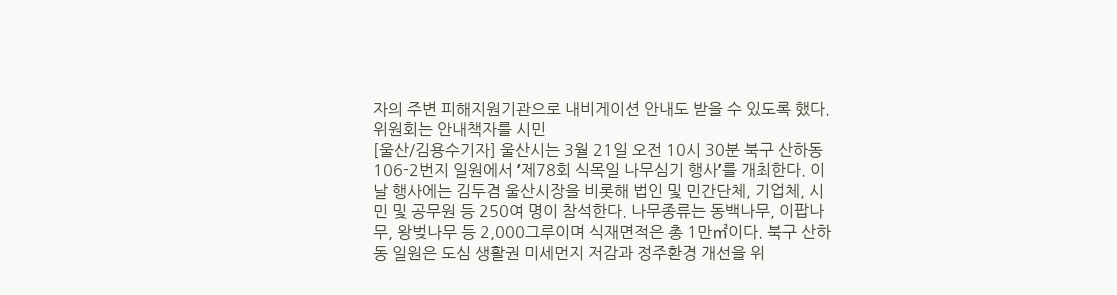자의 주변 피해지원기관으로 내비게이션 안내도 받을 수 있도록 했다. 위원회는 안내책자를 시민
[울산/김용수기자] 울산시는 3월 21일 오전 10시 30분 북구 산하동 106-2번지 일원에서 ʹ제78회 식목일 나무심기 행사ʹ를 개최한다. 이날 행사에는 김두겸 울산시장을 비롯해 법인 및 민간단체, 기업체, 시민 및 공무원 등 250여 명이 참석한다. 나무종류는 동백나무, 이팝나무, 왕벚나무 등 2,000그루이며 식재면적은 총 1만㎡이다. 북구 산하동 일원은 도심 생활권 미세먼지 저감과 정주환경 개선을 위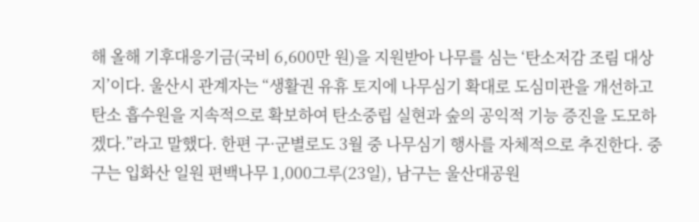해 올해 기후대응기금(국비 6,600만 원)을 지원받아 나무를 심는 ‘탄소저감 조림 대상지’이다. 울산시 관계자는 “생활권 유휴 토지에 나무심기 확대로 도심미관을 개선하고 탄소 흡수원을 지속적으로 확보하여 탄소중립 실현과 숲의 공익적 기능 증진을 도모하겠다.”라고 말했다. 한편 구·군별로도 3월 중 나무심기 행사를 자체적으로 추진한다. 중구는 입화산 일원 편백나무 1,000그루(23일), 남구는 울산대공원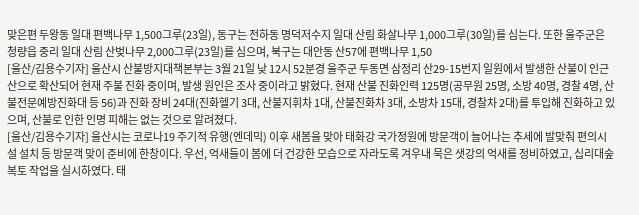맞은편 두왕동 일대 편백나무 1,500그루(23일), 동구는 전하동 명덕저수지 일대 산림 화살나무 1,000그루(30일)를 심는다. 또한 울주군은 청량읍 중리 일대 산림 산벚나무 2,000그루(23일)를 심으며, 북구는 대안동 산57에 편백나무 1,50
[울산/김용수기자] 울산시 산불방지대책본부는 3월 21일 낮 12시 52분경 울주군 두동면 삼정리 산29-15번지 일원에서 발생한 산불이 인근 산으로 확산되어 현재 주불 진화 중이며, 발생 원인은 조사 중이라고 밝혔다. 현재 산불 진화인력 125명(공무원 25명, 소방 40명, 경찰 4명, 산불전문예방진화대 등 56)과 진화 장비 24대(진화헬기 3대, 산불지휘차 1대, 산불진화차 3대, 소방차 15대, 경찰차 2대)를 투입해 진화하고 있으며, 산불로 인한 인명 피해는 없는 것으로 알려졌다.
[울산/김용수기자] 울산시는 코로나19 주기적 유행(엔데믹) 이후 새봄을 맞아 태화강 국가정원에 방문객이 늘어나는 추세에 발맞춰 편의시설 설치 등 방문객 맞이 준비에 한창이다. 우선, 억새들이 봄에 더 건강한 모습으로 자라도록 겨우내 묵은 샛강의 억새를 정비하였고, 십리대숲 복토 작업을 실시하였다. 태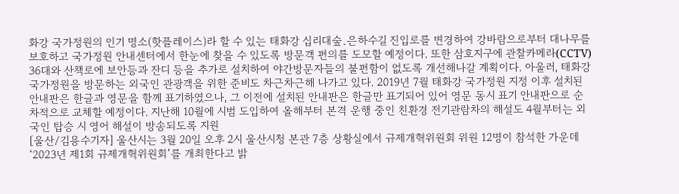화강 국가정원의 인기 명소(핫플레이스)라 할 수 있는 태화강 십리대숲․은하수길 진입로를 변경하여 강바람으로부터 대나무를 보호하고 국가정원 안내센터에서 한눈에 찾을 수 있도록 방문객 편의를 도모할 예정이다. 또한 삼호지구에 관찰카메라(CCTV) 36대와 산책로에 보안등과 잔디 등을 추가로 설치하여 야간방문자들의 불편함이 없도록 개선해나갈 계획이다. 아울러, 태화강 국가정원을 방문하는 외국인 관광객을 위한 준비도 차근차근해 나가고 있다. 2019년 7월 태화강 국가정원 지정 이후 설치된 안내판은 한글과 영문을 함께 표기하였으나, 그 이전에 설치된 안내판은 한글만 표기되어 있어 영문 동시 표기 안내판으로 순차적으로 교체할 예정이다. 지난해 10월에 시범 도입하여 올해부터 본격 운행 중인 친환경 전기관람차의 해설도 4월부터는 외국인 탑승 시 영어 해설이 방송되도록 지원
[울산/김용수기자] 울산시는 3월 20일 오후 2시 울산시청 본관 7층 상황실에서 규제개혁위원회 위원 12명이 참석한 가운데 ‘2023년 제1회 규제개혁위원회’를 개최한다고 밝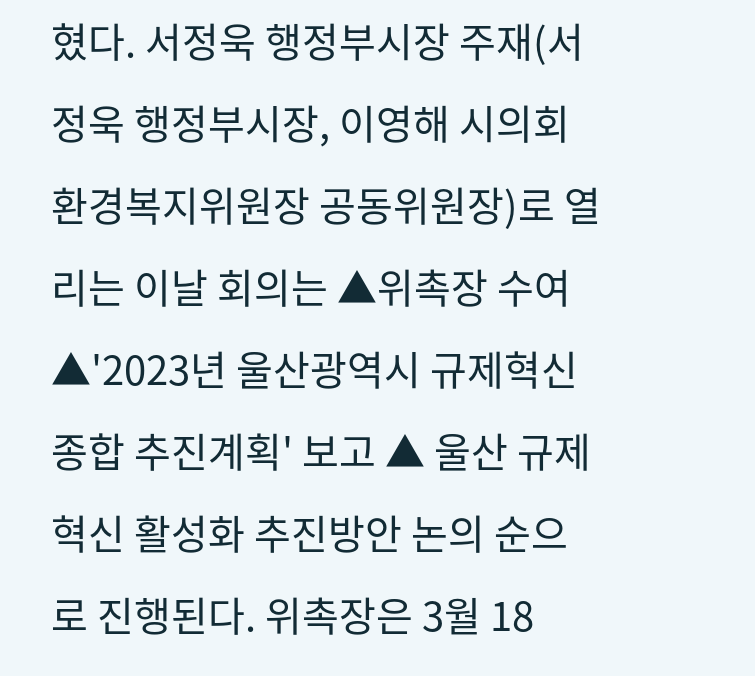혔다. 서정욱 행정부시장 주재(서정욱 행정부시장, 이영해 시의회 환경복지위원장 공동위원장)로 열리는 이날 회의는 ▲위촉장 수여 ▲'2023년 울산광역시 규제혁신 종합 추진계획' 보고 ▲ 울산 규제혁신 활성화 추진방안 논의 순으로 진행된다. 위촉장은 3월 18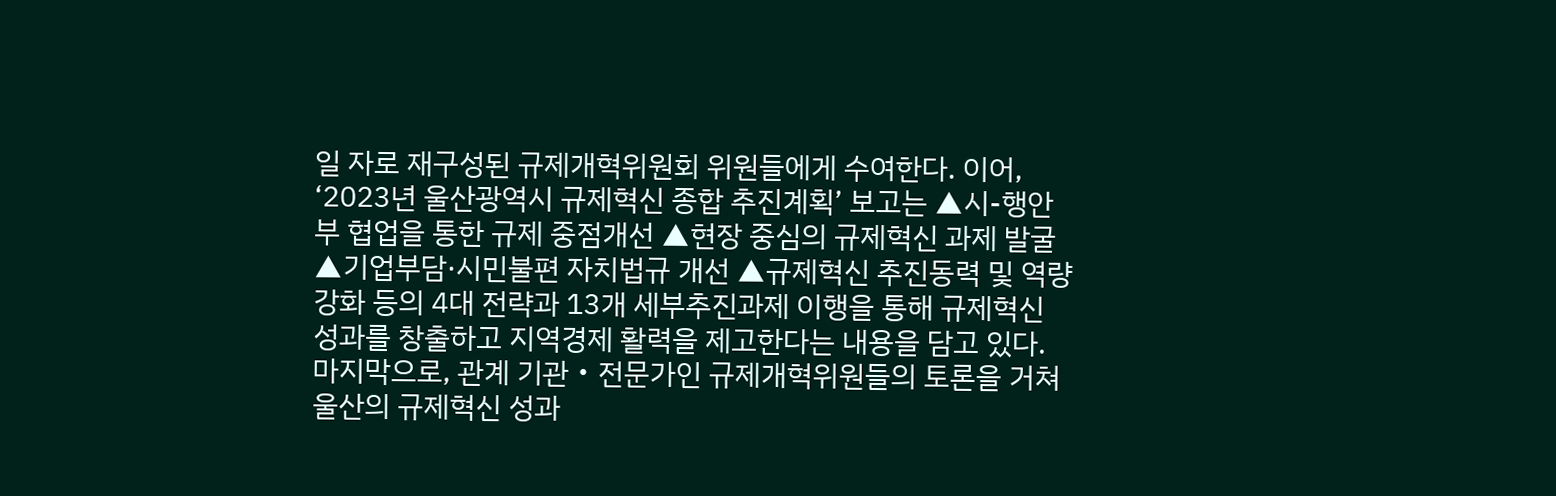일 자로 재구성된 규제개혁위원회 위원들에게 수여한다. 이어, ‘2023년 울산광역시 규제혁신 종합 추진계획’ 보고는 ▲시-행안부 협업을 통한 규제 중점개선 ▲현장 중심의 규제혁신 과제 발굴 ▲기업부담·시민불편 자치법규 개선 ▲규제혁신 추진동력 및 역량 강화 등의 4대 전략과 13개 세부추진과제 이행을 통해 규제혁신 성과를 창출하고 지역경제 활력을 제고한다는 내용을 담고 있다. 마지막으로, 관계 기관‧전문가인 규제개혁위원들의 토론을 거쳐 울산의 규제혁신 성과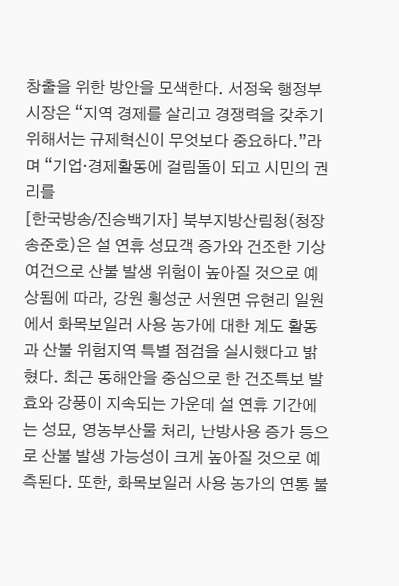창출을 위한 방안을 모색한다. 서정욱 행정부시장은 “지역 경제를 살리고 경쟁력을 갖추기 위해서는 규제혁신이 무엇보다 중요하다.”라며 “기업·경제활동에 걸림돌이 되고 시민의 권리를
[한국방송/진승백기자] 북부지방산림청(청장 송준호)은 설 연휴 성묘객 증가와 건조한 기상여건으로 산불 발생 위험이 높아질 것으로 예상됨에 따라, 강원 횡성군 서원면 유현리 일원에서 화목보일러 사용 농가에 대한 계도 활동과 산불 위험지역 특별 점검을 실시했다고 밝혔다. 최근 동해안을 중심으로 한 건조특보 발효와 강풍이 지속되는 가운데 설 연휴 기간에는 성묘, 영농부산물 처리, 난방사용 증가 등으로 산불 발생 가능성이 크게 높아질 것으로 예측된다. 또한, 화목보일러 사용 농가의 연통 불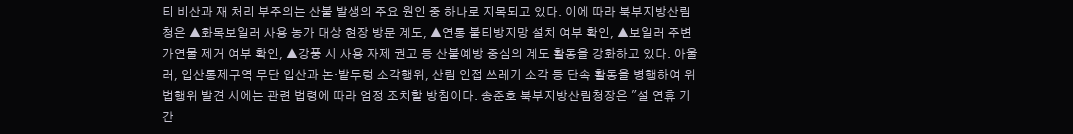티 비산과 재 처리 부주의는 산불 발생의 주요 원인 중 하나로 지목되고 있다. 이에 따라 북부지방산림청은 ▲화목보일러 사용 농가 대상 현장 방문 계도, ▲연통 불티방지망 설치 여부 확인, ▲보일러 주변 가연물 제거 여부 확인, ▲강풍 시 사용 자제 권고 등 산불예방 중심의 계도 활동을 강화하고 있다. 아울러, 입산통제구역 무단 입산과 논·밭두렁 소각행위, 산림 인접 쓰레기 소각 등 단속 활동을 병행하여 위법행위 발견 시에는 관련 법령에 따라 엄정 조치할 방침이다. 송준호 북부지방산림청장은 "설 연휴 기간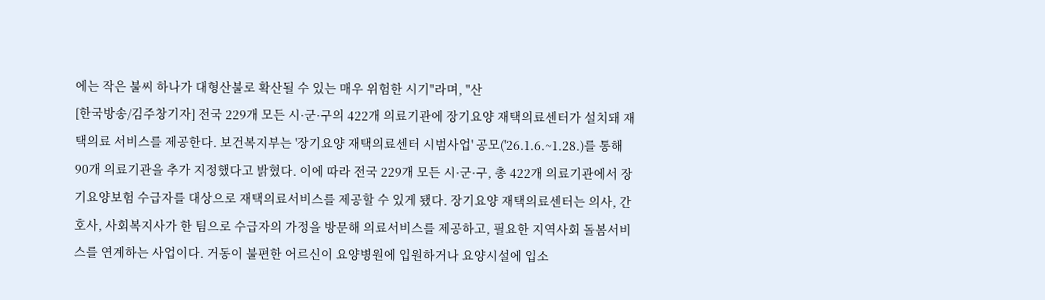에는 작은 불씨 하나가 대형산불로 확산될 수 있는 매우 위험한 시기"라며, "산
[한국방송/김주창기자] 전국 229개 모든 시·군·구의 422개 의료기관에 장기요양 재택의료센터가 설치돼 재택의료 서비스를 제공한다. 보건복지부는 '장기요양 재택의료센터 시범사업' 공모('26.1.6.~1.28.)를 통해 90개 의료기관을 추가 지정했다고 밝혔다. 이에 따라 전국 229개 모든 시·군·구, 총 422개 의료기관에서 장기요양보험 수급자를 대상으로 재택의료서비스를 제공할 수 있게 됐다. 장기요양 재택의료센터는 의사, 간호사, 사회복지사가 한 팀으로 수급자의 가정을 방문해 의료서비스를 제공하고, 필요한 지역사회 돌봄서비스를 연계하는 사업이다. 거동이 불편한 어르신이 요양병원에 입원하거나 요양시설에 입소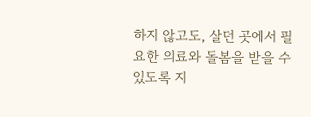하지 않고도, 살던 곳에서 필요한 의료와 돌봄을 받을 수 있도록 지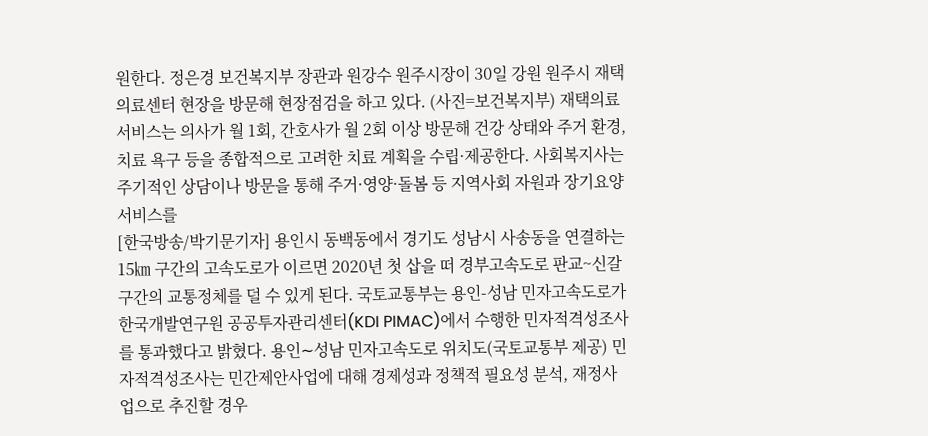원한다. 정은경 보건복지부 장관과 원강수 원주시장이 30일 강원 원주시 재택의료센터 현장을 방문해 현장점검을 하고 있다. (사진=보건복지부) 재택의료서비스는 의사가 월 1회, 간호사가 월 2회 이상 방문해 건강 상태와 주거 환경, 치료 욕구 등을 종합적으로 고려한 치료 계획을 수립·제공한다. 사회복지사는 주기적인 상담이나 방문을 통해 주거·영양·돌봄 등 지역사회 자원과 장기요양 서비스를
[한국방송/박기문기자] 용인시 동백동에서 경기도 성남시 사송동을 연결하는 15㎞ 구간의 고속도로가 이르면 2020년 첫 삽을 떠 경부고속도로 판교~신갈 구간의 교통정체를 덜 수 있게 된다. 국토교통부는 용인-성남 민자고속도로가 한국개발연구원 공공투자관리센터(KDI PIMAC)에서 수행한 민자적격성조사를 통과했다고 밝혔다. 용인∼성남 민자고속도로 위치도(국토교통부 제공) 민자적격성조사는 민간제안사업에 대해 경제성과 정책적 필요성 분석, 재정사업으로 추진할 경우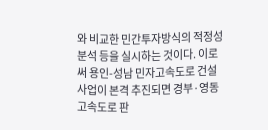와 비교한 민간투자방식의 적정성 분석 등을 실시하는 것이다. 이로써 용인-성남 민자고속도로 건설사업이 본격 추진되면 경부·영동 고속도로 판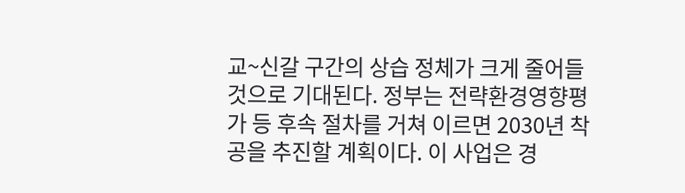교~신갈 구간의 상습 정체가 크게 줄어들 것으로 기대된다. 정부는 전략환경영향평가 등 후속 절차를 거쳐 이르면 2030년 착공을 추진할 계획이다. 이 사업은 경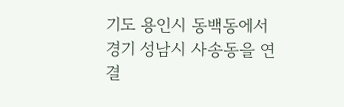기도 용인시 동백동에서 경기 성남시 사송동을 연결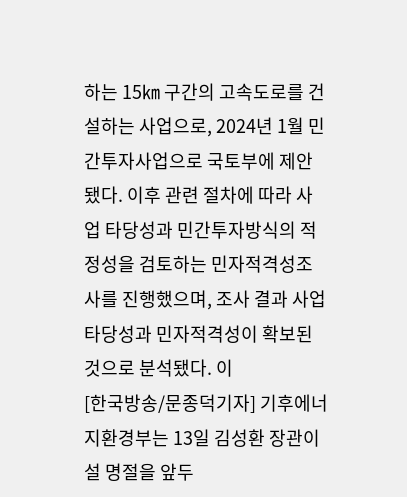하는 15㎞ 구간의 고속도로를 건설하는 사업으로, 2024년 1월 민간투자사업으로 국토부에 제안됐다. 이후 관련 절차에 따라 사업 타당성과 민간투자방식의 적정성을 검토하는 민자적격성조사를 진행했으며, 조사 결과 사업 타당성과 민자적격성이 확보된 것으로 분석됐다. 이
[한국방송/문종덕기자] 기후에너지환경부는 13일 김성환 장관이 설 명절을 앞두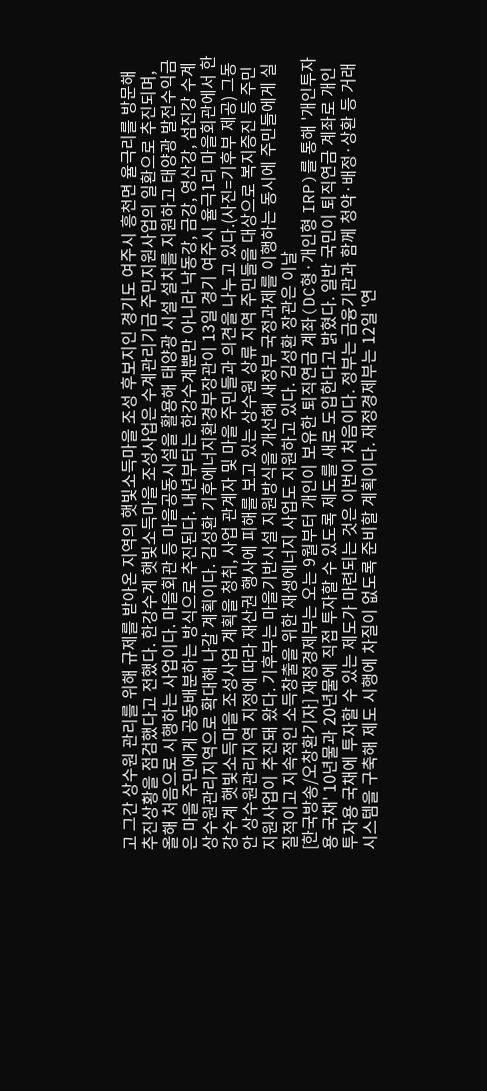고 그간 상수원 관리를 위해 규제를 받아온 지역의 햇빛소득마을 조성 후보지인 경기도 여주시 흥천면 율극리를 방문해 추진상황을 점검했다고 전했다. 한강수계 햇빛소득마을 조성사업은 수계관리기금 주민지원사업의 일환으로 추진되며, 올해 처음으로 시행하는 사업이다. 마을회관 등 마을공동시설을 활용해 태양광 시설 설치를 지원하고 태양광 발전수익금은 마을 주민에게 공동배분하는 방식으로 추진된다. 내년부터는 한강수계뿐만 아니라 낙동강, 금강, 영산강, 섬진강 수계 상수원관리지역으로 확대해 나갈 계획이다. 김성환 기후에너지환경부장관이 13일 경기 여주시 율극1리 마을회관에서 한강수계 햇빛소득마을 조성사업 계획을 청취, 사업 관계자 및 마을 주민들과 의견을 나누고 있다.(사진=기후부 제공) 그동안 상수원관리지역 지정에 따라 재산권 행사에 피해를 보고 있는 상수원 상류 지역 주민들을 대상으로 복지증진 등 주민지원사업이 추진돼 왔다. 기후부는 마을기반시설 지원방식을 개선해 새정부 국정과제를 이행하는 동시에 주민들에게 실질적이고 지속적인 소득창출을 위한 재생에너지 사업도 지원하고 있다. 김성환 장관은 이날
[한국방송/오창환기자] 재정경제부는 오는 9월부터 개인이 보유한 퇴직연금 계좌(DC형·개인형 IRP)를 통해 '개인투자용 국채' 10년물과 20년물에 직접 투자할 수 있도록 제도를 새로 도입한다고 밝혔다. 일반 국민이 퇴직연금 계좌로 개인투자용 국채에 투자할 수 있는 제도가 마련되는 것은 이번이 처음이다. 정부는 금융기관과 함께 청약·배정·상환 등 거래 시스템을 구축해 제도 시행에 차질이 없도록 준비할 계획이다. 재정경제부는 12일 '연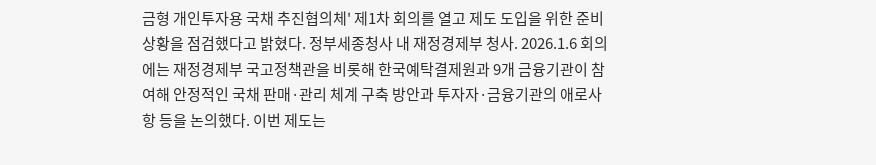금형 개인투자용 국채 추진협의체' 제1차 회의를 열고 제도 도입을 위한 준비 상황을 점검했다고 밝혔다. 정부세종청사 내 재정경제부 청사. 2026.1.6 회의에는 재정경제부 국고정책관을 비롯해 한국예탁결제원과 9개 금융기관이 참여해 안정적인 국채 판매·관리 체계 구축 방안과 투자자·금융기관의 애로사항 등을 논의했다. 이번 제도는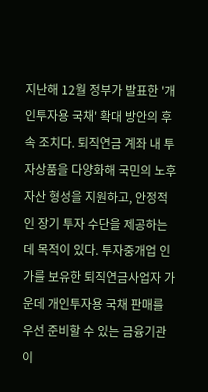지난해 12월 정부가 발표한 '개인투자용 국채' 확대 방안의 후속 조치다. 퇴직연금 계좌 내 투자상품을 다양화해 국민의 노후자산 형성을 지원하고, 안정적인 장기 투자 수단을 제공하는 데 목적이 있다. 투자중개업 인가를 보유한 퇴직연금사업자 가운데 개인투자용 국채 판매를 우선 준비할 수 있는 금융기관이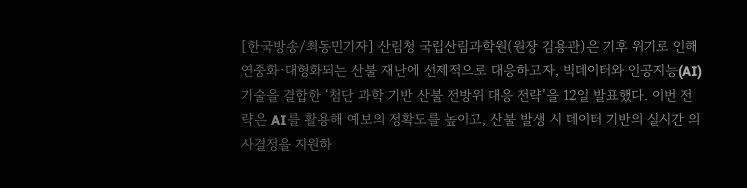[한국방송/최동민기자] 산림청 국립산림과학원(원장 김용관)은 기후 위기로 인해 연중화·대형화되는 산불 재난에 선제적으로 대응하고자, 빅데이터와 인공지능(AI) 기술을 결합한 ‘첨단 과학 기반 산불 전방위 대응 전략’을 12일 발표했다. 이번 전략은 AI를 활용해 예보의 정확도를 높이고, 산불 발생 시 데이터 기반의 실시간 의사결정을 지원하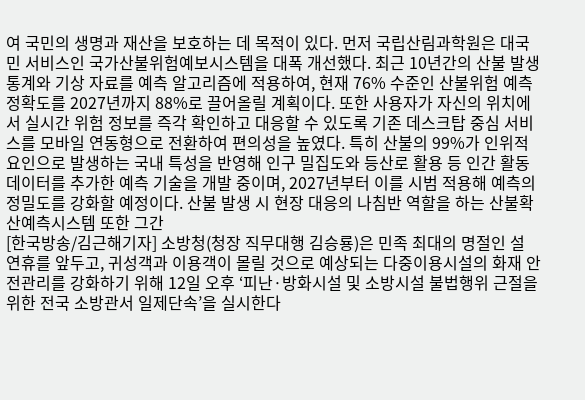여 국민의 생명과 재산을 보호하는 데 목적이 있다. 먼저 국립산림과학원은 대국민 서비스인 국가산불위험예보시스템을 대폭 개선했다. 최근 10년간의 산불 발생 통계와 기상 자료를 예측 알고리즘에 적용하여, 현재 76% 수준인 산불위험 예측 정확도를 2027년까지 88%로 끌어올릴 계획이다. 또한 사용자가 자신의 위치에서 실시간 위험 정보를 즉각 확인하고 대응할 수 있도록 기존 데스크탑 중심 서비스를 모바일 연동형으로 전환하여 편의성을 높였다. 특히 산불의 99%가 인위적 요인으로 발생하는 국내 특성을 반영해 인구 밀집도와 등산로 활용 등 인간 활동 데이터를 추가한 예측 기술을 개발 중이며, 2027년부터 이를 시범 적용해 예측의 정밀도를 강화할 예정이다. 산불 발생 시 현장 대응의 나침반 역할을 하는 산불확산예측시스템 또한 그간
[한국방송/김근해기자] 소방청(청장 직무대행 김승룡)은 민족 최대의 명절인 설 연휴를 앞두고, 귀성객과 이용객이 몰릴 것으로 예상되는 다중이용시설의 화재 안전관리를 강화하기 위해 12일 오후 ‘피난·방화시설 및 소방시설 불법행위 근절을 위한 전국 소방관서 일제단속’을 실시한다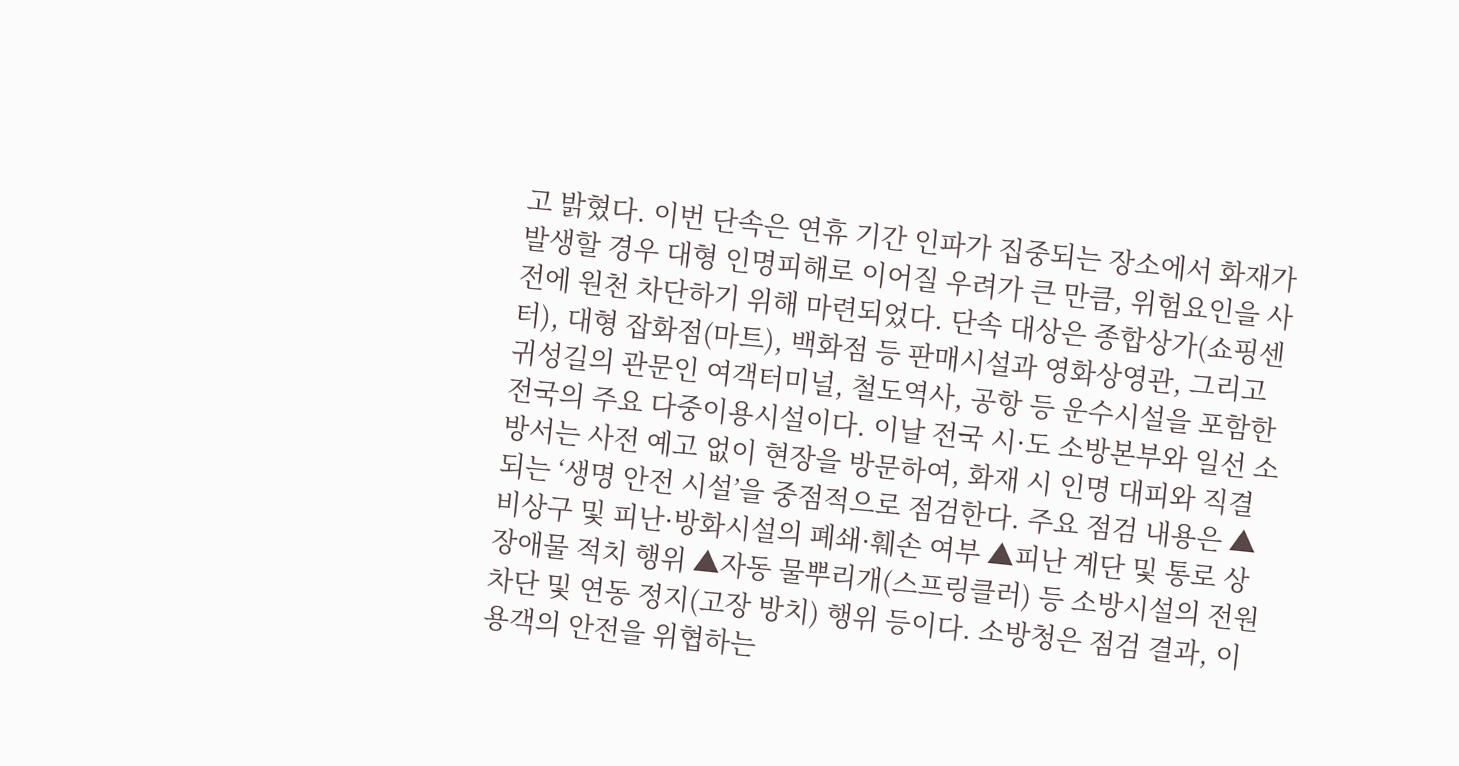고 밝혔다. 이번 단속은 연휴 기간 인파가 집중되는 장소에서 화재가 발생할 경우 대형 인명피해로 이어질 우려가 큰 만큼, 위험요인을 사전에 원천 차단하기 위해 마련되었다. 단속 대상은 종합상가(쇼핑센터), 대형 잡화점(마트), 백화점 등 판매시설과 영화상영관, 그리고 귀성길의 관문인 여객터미널, 철도역사, 공항 등 운수시설을 포함한 전국의 주요 다중이용시설이다. 이날 전국 시·도 소방본부와 일선 소방서는 사전 예고 없이 현장을 방문하여, 화재 시 인명 대피와 직결되는 ‘생명 안전 시설’을 중점적으로 점검한다. 주요 점검 내용은 ▲비상구 및 피난·방화시설의 폐쇄·훼손 여부 ▲피난 계단 및 통로 상 장애물 적치 행위 ▲자동 물뿌리개(스프링클러) 등 소방시설의 전원 차단 및 연동 정지(고장 방치) 행위 등이다. 소방청은 점검 결과, 이용객의 안전을 위협하는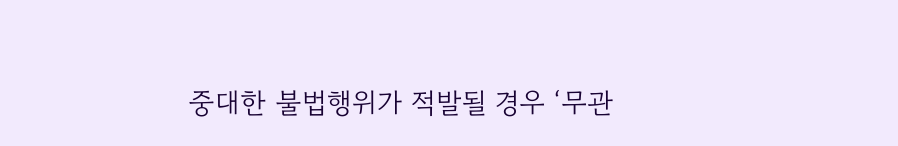중대한 불법행위가 적발될 경우 ‘무관